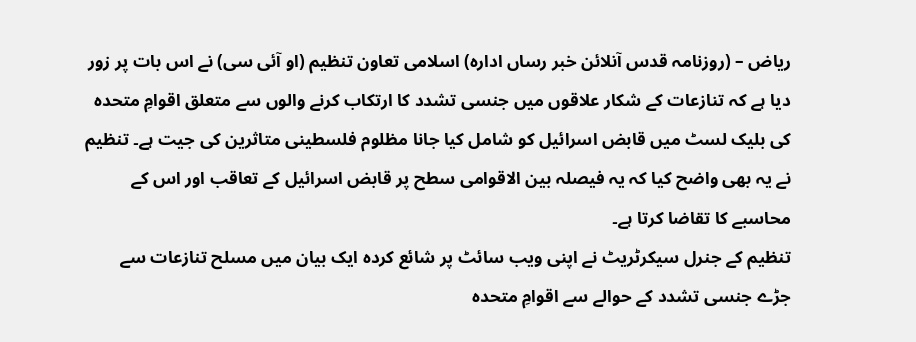ریاض – (روزنامہ قدس آنلائن خبر رساں ادارہ) اسلامی تعاون تنظیم (او آئی سی) نے اس بات پر زور دیا ہے کہ تنازعات کے شکار علاقوں میں جنسی تشدد کا ارتکاب کرنے والوں سے متعلق اقوامِ متحدہ کی بلیک لسٹ میں قابض اسرائیل کو شامل کیا جانا مظلوم فلسطینی متاثرین کی جیت ہے۔ تنظیم نے یہ بھی واضح کیا کہ یہ فیصلہ بین الاقوامی سطح پر قابض اسرائیل کے تعاقب اور اس کے محاسبے کا تقاضا کرتا ہے۔
تنظیم کے جنرل سیکرٹریٹ نے اپنی ویب سائٹ پر شائع کردہ ایک بیان میں مسلح تنازعات سے جڑے جنسی تشدد کے حوالے سے اقوامِ متحدہ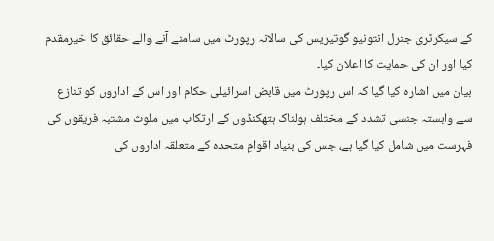کے سیکرٹری جنرل انتونیو گوتیریس کی سالانہ رپورٹ میں سامنے آنے والے حقائق کا خیرمقدم کیا اور ان کی حمایت کا اعلان کیا۔
بیان میں اشارہ کیا گیا کہ اس رپورٹ میں قابض اسرائیلی حکام اور اس کے اداروں کو تنازع سے وابستہ جنسی تشدد کے مختلف ہولناک ہتھکنڈوں کے ارتکاب میں ملوث مشتبہ فریقوں کی فہرست میں شامل کیا گیا ہے، جس کی بنیاد اقوامِ متحدہ کے متعلقہ اداروں کی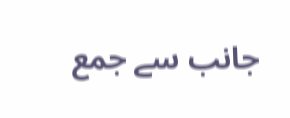جانب سے جمع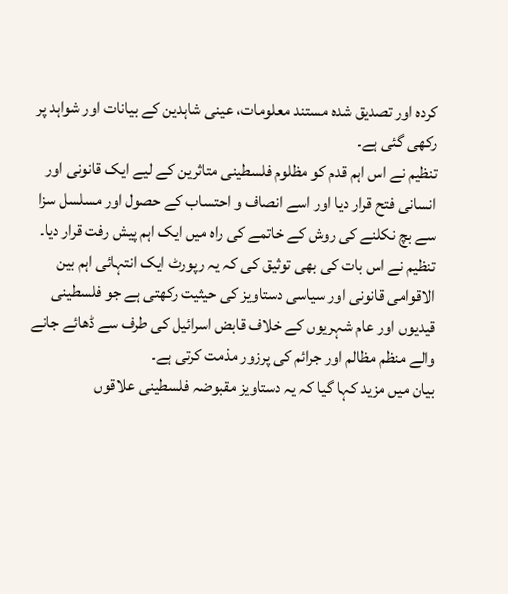کردہ اور تصدیق شدہ مستند معلومات، عینی شاہدین کے بیانات اور شواہد پر رکھی گئی ہے۔
تنظیم نے اس اہم قدم کو مظلوم فلسطینی متاثرین کے لیے ایک قانونی اور انسانی فتح قرار دیا اور اسے انصاف و احتساب کے حصول اور مسلسل سزا سے بچ نکلنے کی روش کے خاتمے کی راہ میں ایک اہم پیش رفت قرار دیا۔
تنظیم نے اس بات کی بھی توثیق کی کہ یہ رپورٹ ایک انتہائی اہم بین الاقوامی قانونی اور سیاسی دستاویز کی حیثیت رکھتی ہے جو فلسطینی قیدیوں اور عام شہریوں کے خلاف قابض اسرائیل کی طرف سے ڈھائے جانے والے منظم مظالم اور جرائم کی پرزور مذمت کرتی ہے۔
بیان میں مزید کہا گیا کہ یہ دستاویز مقبوضہ فلسطینی علاقوں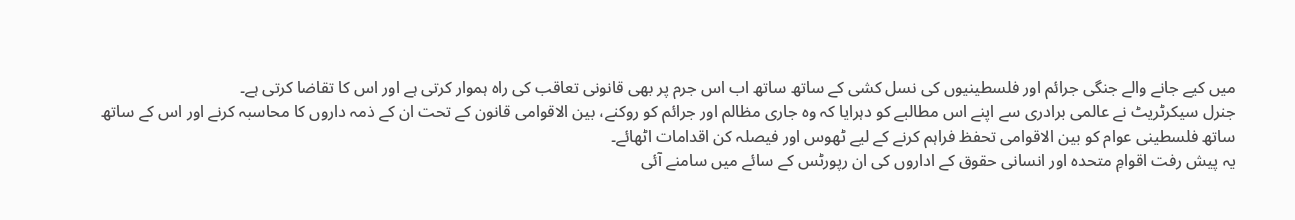میں کیے جانے والے جنگی جرائم اور فلسطینیوں کی نسل کشی کے ساتھ ساتھ اب اس جرم پر بھی قانونی تعاقب کی راہ ہموار کرتی ہے اور اس کا تقاضا کرتی ہے۔
جنرل سیکرٹریٹ نے عالمی برادری سے اپنے اس مطالبے کو دہرایا کہ وہ جاری مظالم اور جرائم کو روکنے، بین الاقوامی قانون کے تحت ان کے ذمہ داروں کا محاسبہ کرنے اور اس کے ساتھ ساتھ فلسطینی عوام کو بین الاقوامی تحفظ فراہم کرنے کے لیے ٹھوس اور فیصلہ کن اقدامات اٹھائے۔
یہ پیش رفت اقوامِ متحدہ اور انسانی حقوق کے اداروں کی ان رپورٹس کے سائے میں سامنے آئی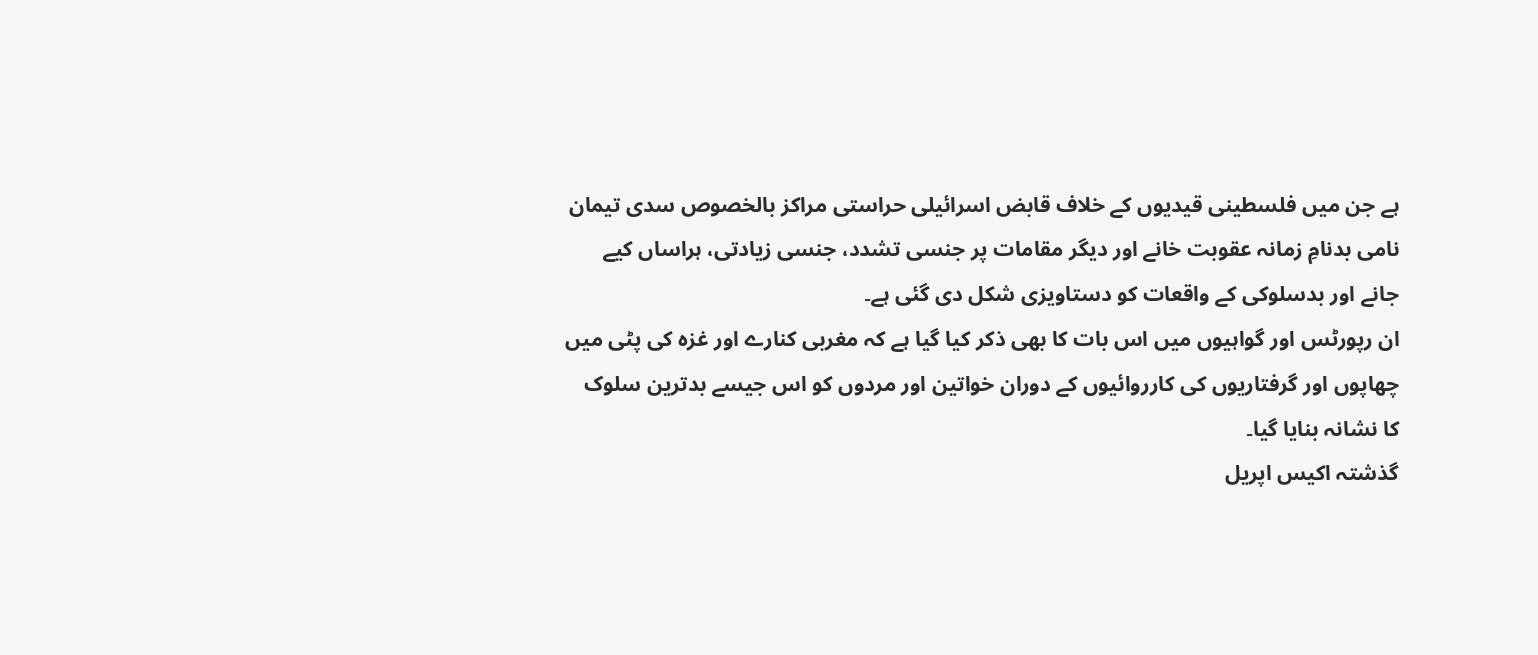ہے جن میں فلسطینی قیدیوں کے خلاف قابض اسرائیلی حراستی مراکز بالخصوص سدی تیمان نامی بدنامِ زمانہ عقوبت خانے اور دیگر مقامات پر جنسی تشدد، جنسی زیادتی، ہراساں کیے جانے اور بدسلوکی کے واقعات کو دستاویزی شکل دی گئی ہے۔
ان رپورٹس اور گواہیوں میں اس بات کا بھی ذکر کیا گیا ہے کہ مغربی کنارے اور غزہ کی پٹی میں چھاپوں اور گرفتاریوں کی کارروائیوں کے دوران خواتین اور مردوں کو اس جیسے بدترین سلوک کا نشانہ بنایا گیا۔
گذشتہ اکیس اپریل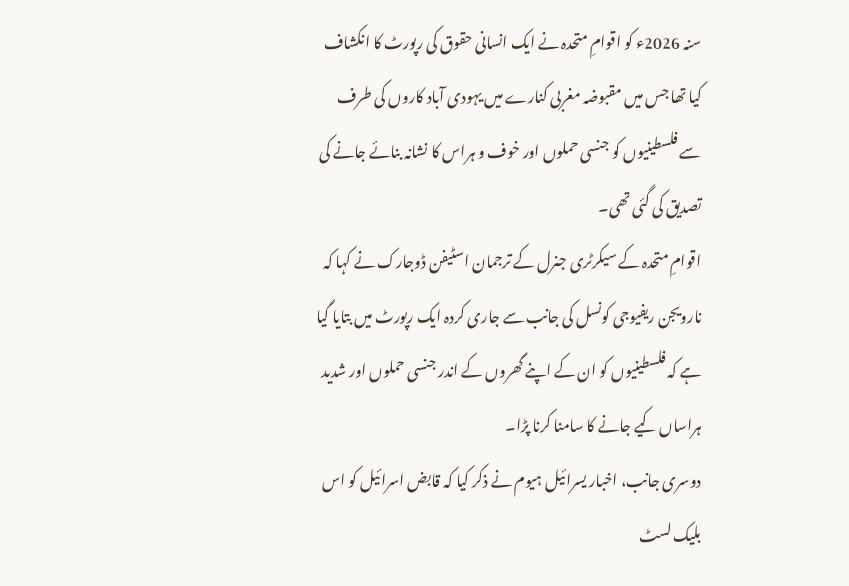سنہ 2026ء کو اقوامِ متحدہ نے ایک انسانی حقوق کی رپورٹ کا انکشاف کیا تھا جس میں مقبوضہ مغربی کنارے میں یہودی آباد کاروں کی طرف سے فلسطینیوں کو جنسی حملوں اور خوف و ہراس کا نشانہ بنائے جانے کی تصدیق کی گئی تھی۔
اقوامِ متحدہ کے سیکرٹری جنرل کے ترجمان اسٹیفن ڈوجارک نے کہا کہ نارویجن ریفیوجی کونسل کی جانب سے جاری کردہ ایک رپورٹ میں بتایا گیا ہے کہ فلسطینیوں کو ان کے اپنے گھروں کے اندر جنسی حملوں اور شدید ہراساں کیے جانے کا سامنا کرنا پڑا۔
دوسری جانب، اخبار یسرائیل ہیوم نے ذکر کیا کہ قابض اسرائیل کو اس بلیک لسٹ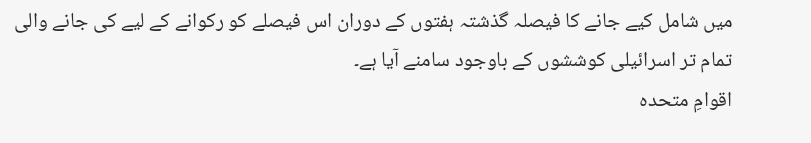میں شامل کیے جانے کا فیصلہ گذشتہ ہفتوں کے دوران اس فیصلے کو رکوانے کے لیے کی جانے والی تمام تر اسرائیلی کوششوں کے باوجود سامنے آیا ہے۔
اقوامِ متحدہ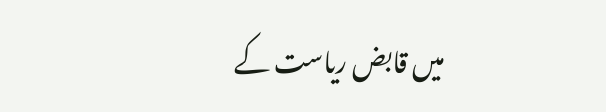میں قابض ریاست کے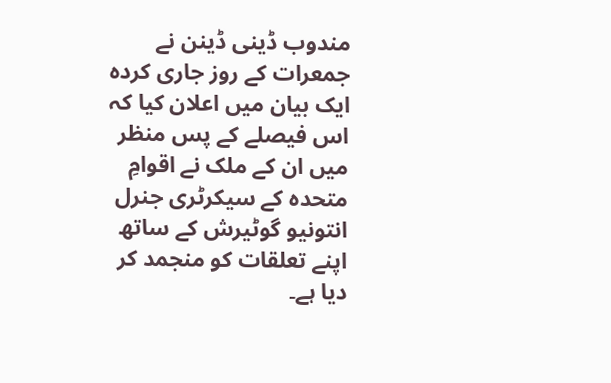مندوب ڈینی ڈینن نے جمعرات کے روز جاری کردہ ایک بیان میں اعلان کیا کہ اس فیصلے کے پس منظر میں ان کے ملک نے اقوامِ متحدہ کے سیکرٹری جنرل انتونیو گوٹیرش کے ساتھ اپنے تعلقات کو منجمد کر دیا ہے۔